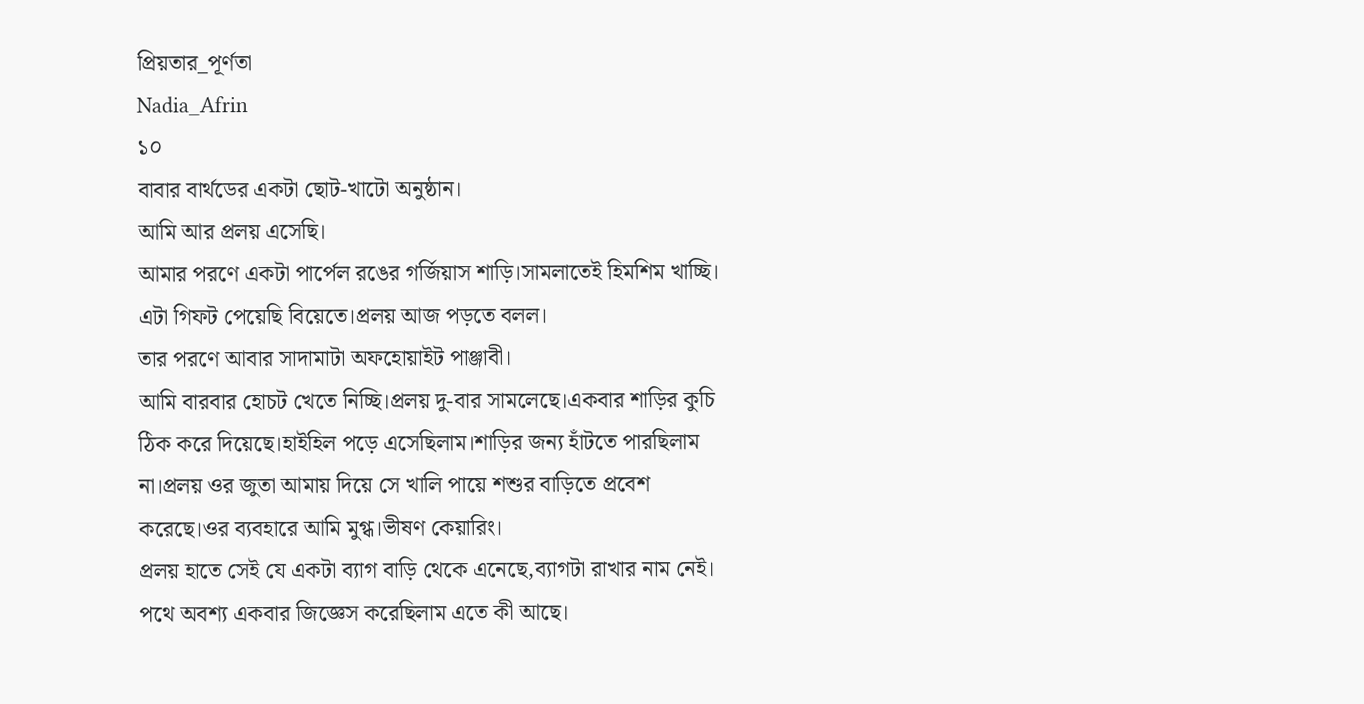প্রিয়তার_পূর্ণতা
Nadia_Afrin
১০
বাবার বার্থডের একটা ছোট-খাটো অনুষ্ঠান।
আমি আর প্রলয় এসেছি।
আমার পরণে একটা পার্পেল রঙের গর্জিয়াস শাড়ি।সামলাতেই হিমশিম খাচ্ছি।
এটা গিফট পেয়েছি বিয়েতে।প্রলয় আজ পড়তে বলল।
তার পরণে আবার সাদামাটা অফহোয়াইট পাঞ্জাবী।
আমি বারবার হোচট খেতে নিচ্ছি।প্রলয় দু-বার সামলেছে।একবার শাড়ির কুচি ঠিক করে দিয়েছে।হাইহিল পড়ে এসেছিলাম।শাড়ির জন্য হাঁটতে পারছিলাম না।প্রলয় ওর জুতা আমায় দিয়ে সে খালি পায়ে শশুর বাড়িতে প্রবেশ করেছে।ওর ব্যবহারে আমি মুগ্ধ।ভীষণ কেয়ারিং।
প্রলয় হাতে সেই যে একটা ব্যাগ বাড়ি থেকে এনেছে,ব্যাগটা রাখার নাম নেই।
পথে অবশ্য একবার জিজ্ঞেস করেছিলাম এতে কী আছে।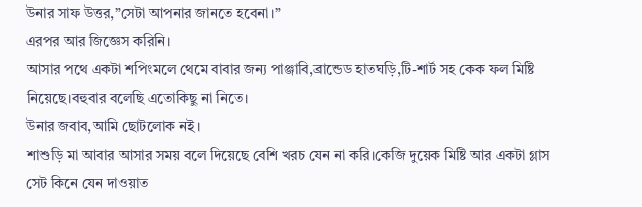উনার সাফ উত্তর,”সেটা আপনার জানতে হবেনা।”
এরপর আর জিজ্ঞেস করিনি।
আসার পথে একটা শপিংমলে থেমে বাবার জন্য পাঞ্জাবি,ব্রান্ডেড হাতঘড়ি,টি-শার্ট সহ কেক ফল মিষ্টি নিয়েছে।বহুবার বলেছি এতোকিছু না নিতে।
উনার জবাব,আমি ছোটলোক নই।
শাশুড়ি মা আবার আসার সময় বলে দিয়েছে বেশি খরচ যেন না করি।কেজি দুয়েক মিষ্টি আর একটা গ্লাস সেট কিনে যেন দাওয়াত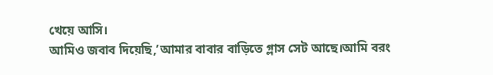খেয়ে আসি।
আমিও জবাব দিয়েছি,’আমার বাবার বাড়িতে গ্লাস সেট আছে।আমি বরং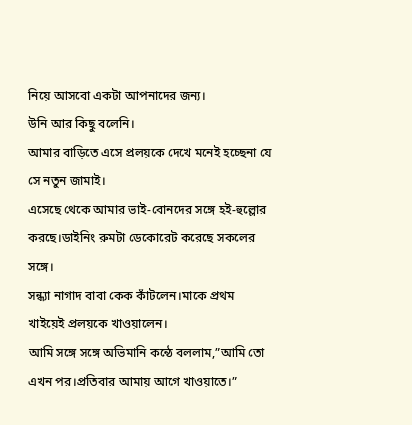নিয়ে আসবো একটা আপনাদের জন্য।
উনি আর কিছু বলেনি।
আমার বাড়িতে এসে প্রলয়কে দেখে মনেই হচ্ছেনা যে সে নতুন জামাই।
এসেছে থেকে আমার ভাই-বোনদের সঙ্গে হই-হুল্লোর করছে।ডাইনিং রুমটা ডেকোরেট করেছে সকলের সঙ্গে।
সন্ধ্যা নাগাদ বাবা কেক কাঁটলেন।মাকে প্রথম খাইয়েই প্রলয়কে খাওয়ালেন।
আমি সঙ্গে সঙ্গে অভিমানি কন্ঠে বললাম,”আমি তো এখন পর।প্রতিবার আমায় আগে খাওয়াতে।”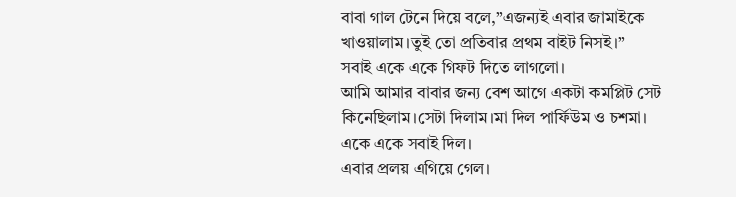বাবা গাল টেনে দিয়ে বলে,”এজন্যই এবার জামাইকে খাওয়ালাম।তুই তো প্রতিবার প্রথম বাইট নিসই।”
সবাই একে একে গিফট দিতে লাগলো।
আমি আমার বাবার জন্য বেশ আগে একটা কমপ্লিট সেট কিনেছিলাম।সেটা দিলাম।মা দিল পার্ফিউম ও চশমা।
একে একে সবাই দিল।
এবার প্রলয় এগিয়ে গেল।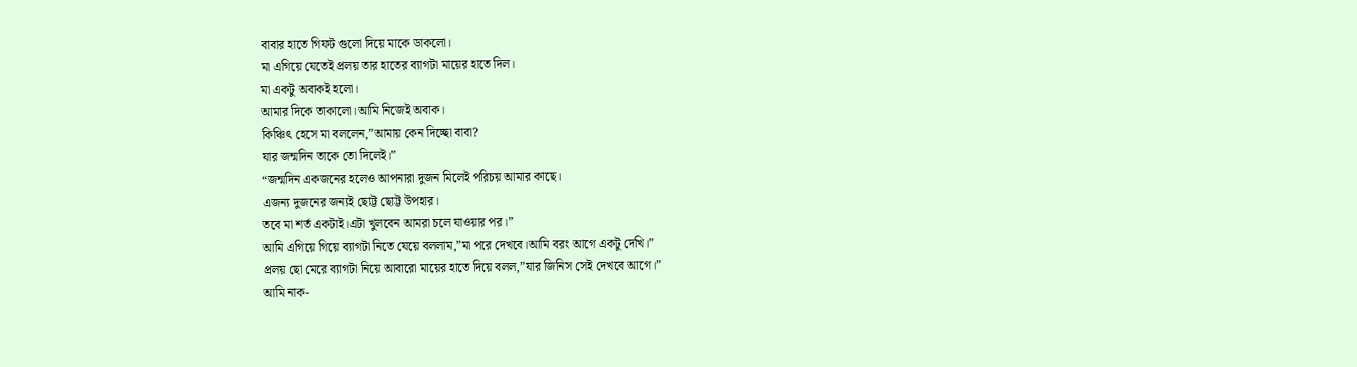বাবার হাতে গিফট গুলো দিয়ে মাকে ডাকলো।
মা এগিয়ে যেতেই প্রলয় তার হাতের ব্যাগটা মায়ের হাতে দিল।
মা একটু অবাকই হলো।
আমার দিকে তাকালো।আমি নিজেই অবাক।
কিঞ্চিৎ হেসে মা বললেন,”আমায় কেন দিচ্ছো বাবা?
যার জন্মদিন তাকে তো দিলেই।”
“জন্মদিন একজনের হলেও আপনারা দুজন মিলেই পরিচয় আমার কাছে।
এজন্য দুজনের জন্যই ছোট্ট ছোট্ট উপহার।
তবে মা শর্ত একটাই।এটা খুলবেন আমরা চলে যাওয়ার পর।”
আমি এগিয়ে গিয়ে ব্যাগটা নিতে যেয়ে বললাম,”মা পরে দেখবে।আমি বরং আগে একটু দেখি।”
প্রলয় ছো মেরে ব্যাগটা নিয়ে আবারো মায়ের হাতে দিয়ে বলল,”যার জিনিস সেই দেখবে আগে।”
আমি নাক-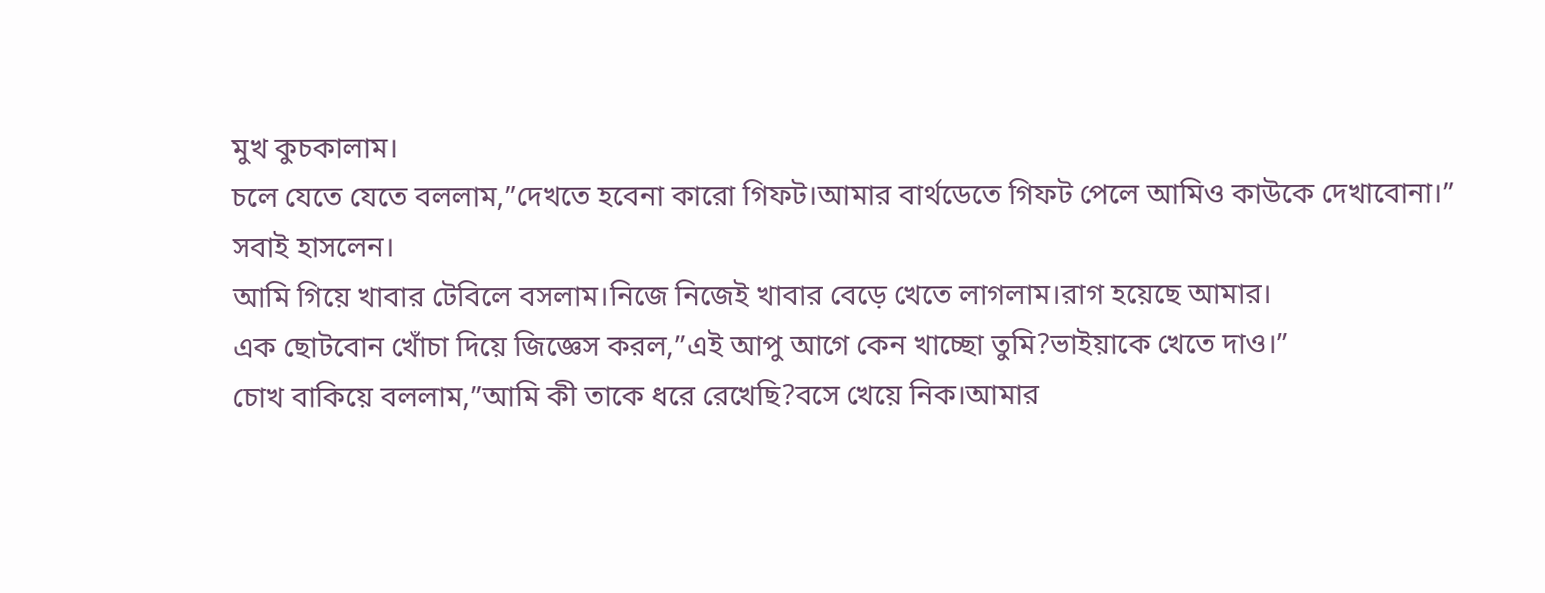মুখ কুচকালাম।
চলে যেতে যেতে বললাম,”দেখতে হবেনা কারো গিফট।আমার বার্থডেতে গিফট পেলে আমিও কাউকে দেখাবোনা।”
সবাই হাসলেন।
আমি গিয়ে খাবার টেবিলে বসলাম।নিজে নিজেই খাবার বেড়ে খেতে লাগলাম।রাগ হয়েছে আমার।
এক ছোটবোন খোঁচা দিয়ে জিজ্ঞেস করল,”এই আপু আগে কেন খাচ্ছো তুমি?ভাইয়াকে খেতে দাও।”
চোখ বাকিয়ে বললাম,”আমি কী তাকে ধরে রেখেছি?বসে খেয়ে নিক।আমার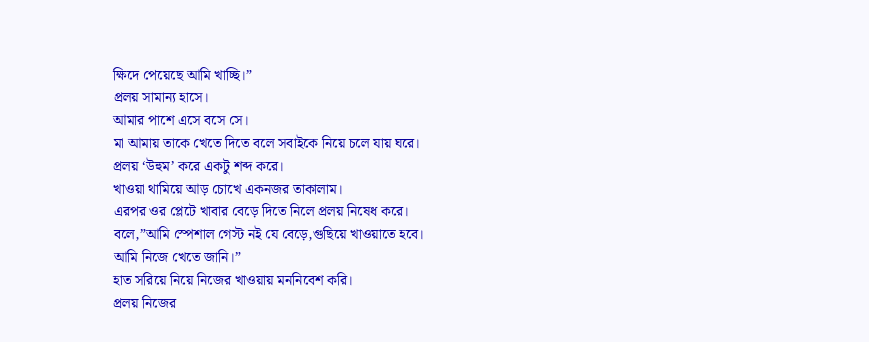ক্ষিদে পেয়েছে আমি খাচ্ছি।”
প্রলয় সামান্য হাসে।
আমার পাশে এসে বসে সে।
মা আমায় তাকে খেতে দিতে বলে সবাইকে নিয়ে চলে যায় ঘরে।
প্রলয় ‘উহুম’ করে একটু শব্দ করে।
খাওয়া থামিয়ে আড় চোখে একনজর তাকালাম।
এরপর ওর প্লেটে খাবার বেড়ে দিতে নিলে প্রলয় নিষেধ করে।
বলে,”আমি স্পেশাল গেস্ট নই যে বেড়ে,গুছিয়ে খাওয়াতে হবে।
আমি নিজে খেতে জানি।”
হাত সরিয়ে নিয়ে নিজের খাওয়ায় মননিবেশ করি।
প্রলয় নিজের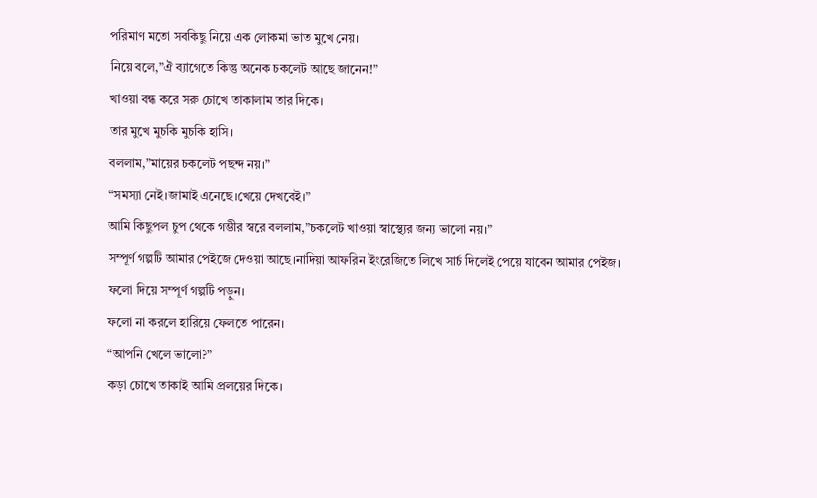পরিমাণ মতো সবকিছু নিয়ে এক লোকমা ভাত মুখে নেয়।
নিয়ে বলে,”ঐ ব্যাগেতে কিন্তু অনেক চকলেট আছে জানেন!”
খাওয়া বন্ধ করে সরু চোখে তাকালাম তার দিকে।
তার মুখে মুচকি মুচকি হাসি।
বললাম,”মায়ের চকলেট পছন্দ নয়।”
“সমস্যা নেই।জামাই এনেছে।খেয়ে দেখবেই।”
আমি কিছুপল চুপ থেকে গম্ভীর স্বরে বললাম,”চকলেট খাওয়া স্বাস্থ্যের জন্য ভালো নয়।”
সম্পূর্ণ গল্পটি আমার পেইজে দেওয়া আছে।নাদিয়া আফরিন ইংরেজিতে লিখে সার্চ দিলেই পেয়ে যাবেন আমার পেইজ।
ফলো দিয়ে সম্পূর্ণ গল্পটি পড়ুন।
ফলো না করলে হারিয়ে ফেলতে পারেন।
“আপনি খেলে ভালো?”
কড়া চোখে তাকাই আমি প্রলয়ের দিকে।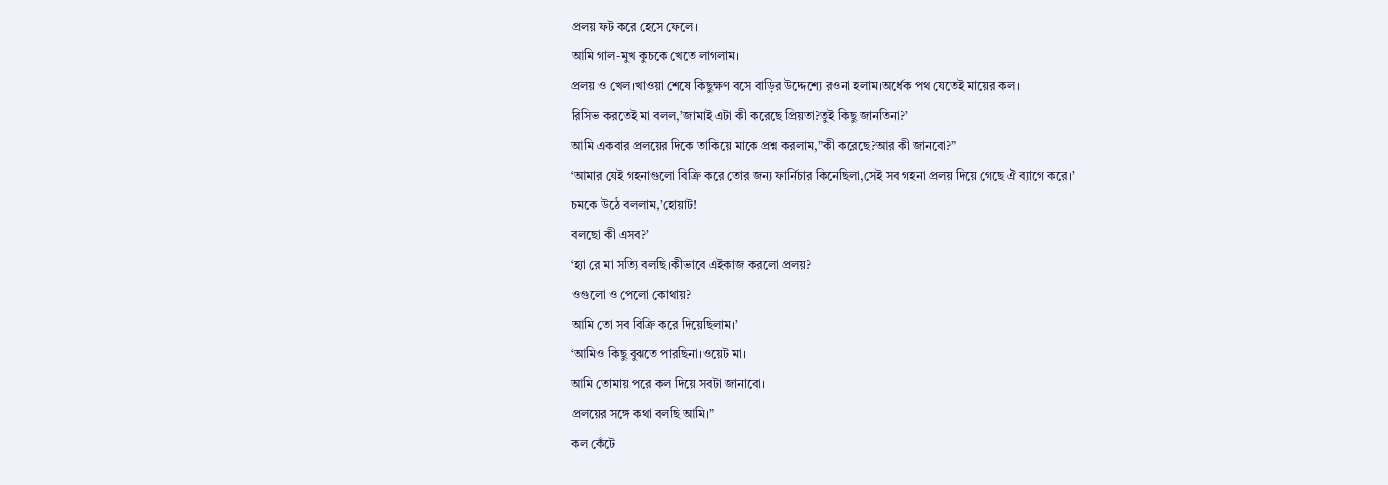প্রলয় ফট করে হেসে ফেলে।
আমি গাল-মুখ কুচকে খেতে লাগলাম।
প্রলয় ও খেল।খাওয়া শেষে কিছুক্ষণ বসে বাড়ির উদ্দেশ্যে রওনা হলাম।অর্ধেক পথ যেতেই মায়ের কল।
রিসিভ করতেই মা বলল,’জামাই এটা কী করেছে প্রিয়তা?তুই কিছু জানতিনা?’
আমি একবার প্রলয়ের দিকে তাকিয়ে মাকে প্রশ্ন করলাম,”কী করেছে?আর কী জানবো?”
‘আমার যেই গহনাগুলো বিক্রি করে তোর জন্য ফার্নিচার কিনেছিলা,সেই সব গহনা প্রলয় দিয়ে গেছে ঐ ব্যাগে করে।’
চমকে উঠে বললাম,’হোয়াট!
বলছো কী এসব?’
‘হ্যা রে মা সত্যি বলছি।কীভাবে এইকাজ করলো প্রলয়?
ওগুলো ও পেলো কোথায়?
আমি তো সব বিক্রি করে দিয়েছিলাম।’
‘আমিও কিছু বুঝতে পারছিনা।ওয়েট মা।
আমি তোমায় পরে কল দিয়ে সবটা জানাবো।
প্রলয়ের সঙ্গে কথা বলছি আমি।”
কল কেঁটে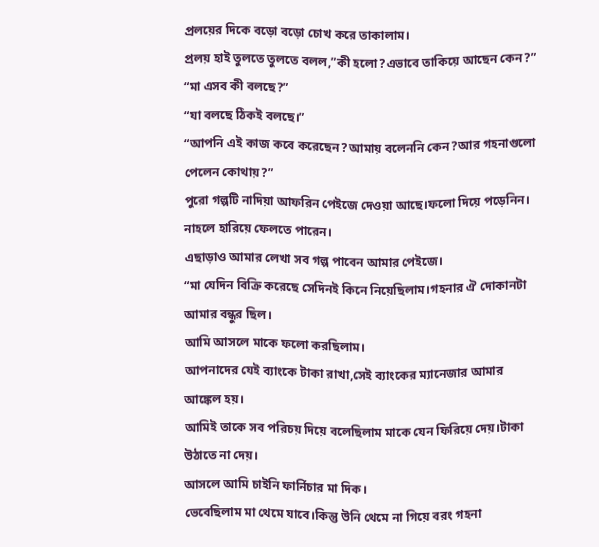প্রলয়ের দিকে বড়ো বড়ো চোখ করে তাকালাম।
প্রলয় হাই তুলতে তুলতে বলল,”কী হলো?এভাবে তাকিয়ে আছেন কেন?”
“মা এসব কী বলছে?”
“যা বলছে ঠিকই বলছে।”
“আপনি এই কাজ কবে করেছেন?আমায় বলেননি কেন?আর গহনাগুলো পেলেন কোথায়?”
পুরো গল্পটি নাদিয়া আফরিন পেইজে দেওয়া আছে।ফলো দিয়ে পড়েনিন।
নাহলে হারিয়ে ফেলতে পারেন।
এছাড়াও আমার লেখা সব গল্প পাবেন আমার পেইজে।
“মা যেদিন বিক্রি করেছে সেদিনই কিনে নিয়েছিলাম।গহনার ঐ দোকানটা আমার বন্ধুর ছিল।
আমি আসলে মাকে ফলো করছিলাম।
আপনাদের যেই ব্যাংকে টাকা রাখা,সেই ব্যাংকের ম্যানেজার আমার আঙ্কেল হয়।
আমিই তাকে সব পরিচয় দিয়ে বলেছিলাম মাকে যেন ফিরিয়ে দেয়।টাকা উঠাতে না দেয়।
আসলে আমি চাইনি ফার্নিচার মা দিক।
ভেবেছিলাম মা থেমে যাবে।কিন্তু উনি থেমে না গিয়ে বরং গহনা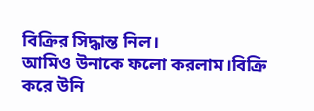বিক্রির সিদ্ধান্ত নিল।
আমিও উনাকে ফলো করলাম।বিক্রি করে উনি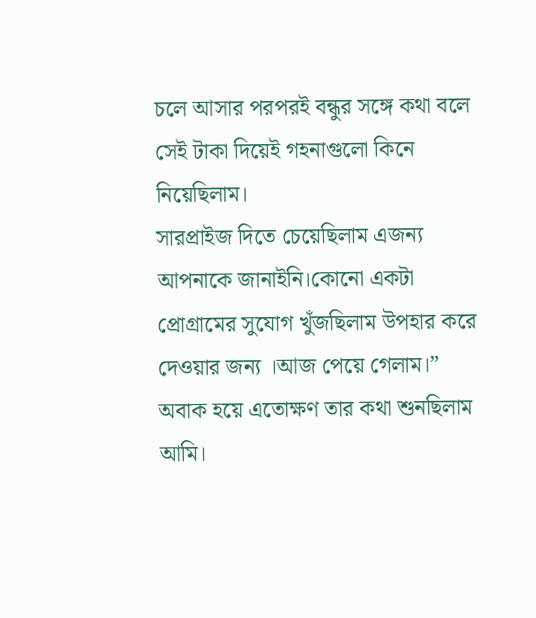চলে আসার পরপরই বন্ধুর সঙ্গে কথা বলে সেই টাকা দিয়েই গহনাগুলো কিনে নিয়েছিলাম।
সারপ্রাইজ দিতে চেয়েছিলাম এজন্য আপনাকে জানাইনি।কোনো একটা প্রোগ্রামের সুযোগ খুঁজছিলাম উপহার করে দেওয়ার জন্য ।আজ পেয়ে গেলাম।”
অবাক হয়ে এতোক্ষণ তার কথা শুনছিলাম আমি।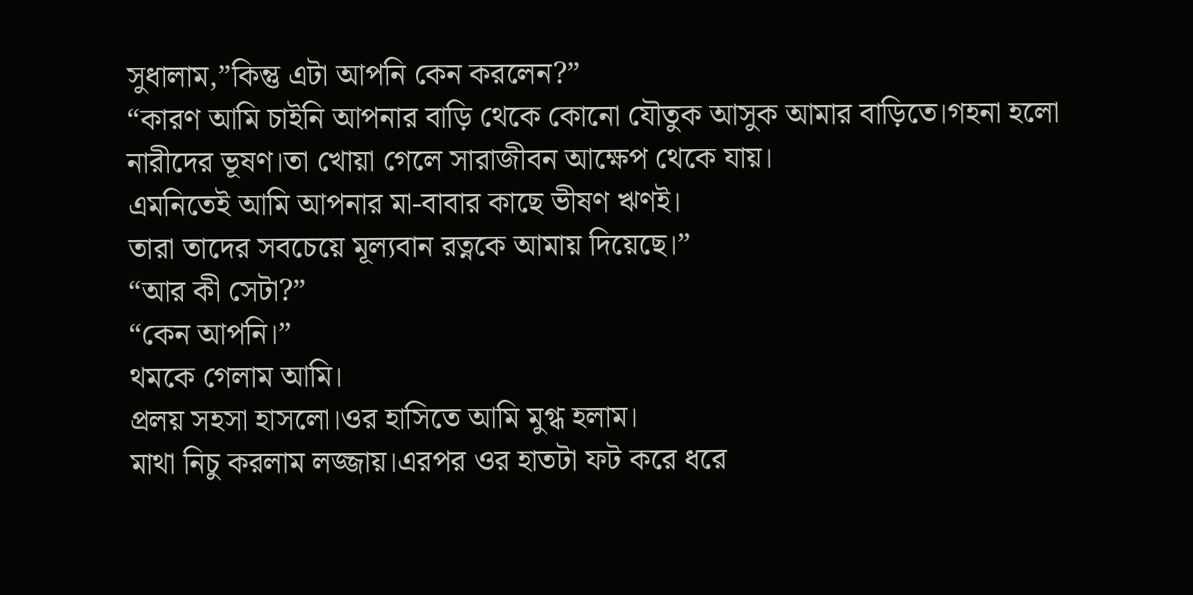সুধালাম,”কিন্তু এটা আপনি কেন করলেন?”
“কারণ আমি চাইনি আপনার বাড়ি থেকে কোনো যৌতুক আসুক আমার বাড়িতে।গহনা হলো নারীদের ভূষণ।তা খোয়া গেলে সারাজীবন আক্ষেপ থেকে যায়।
এমনিতেই আমি আপনার মা-বাবার কাছে ভীষণ ঋণই।
তারা তাদের সবচেয়ে মূল্যবান রত্নকে আমায় দিয়েছে।”
“আর কী সেটা?”
“কেন আপনি।”
থমকে গেলাম আমি।
প্রলয় সহসা হাসলো।ওর হাসিতে আমি মুগ্ধ হলাম।
মাথা নিচু করলাম লজ্জায়।এরপর ওর হাতটা ফট করে ধরে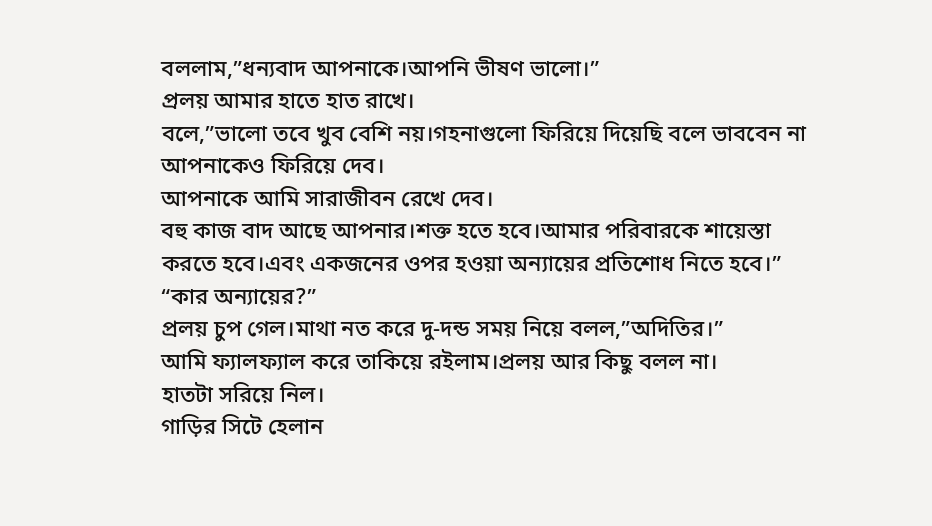বললাম,”ধন্যবাদ আপনাকে।আপনি ভীষণ ভালো।”
প্রলয় আমার হাতে হাত রাখে।
বলে,”ভালো তবে খুব বেশি নয়।গহনাগুলো ফিরিয়ে দিয়েছি বলে ভাববেন না আপনাকেও ফিরিয়ে দেব।
আপনাকে আমি সারাজীবন রেখে দেব।
বহু কাজ বাদ আছে আপনার।শক্ত হতে হবে।আমার পরিবারকে শায়েস্তা করতে হবে।এবং একজনের ওপর হওয়া অন্যায়ের প্রতিশোধ নিতে হবে।”
“কার অন্যায়ের?”
প্রলয় চুপ গেল।মাথা নত করে দু-দন্ড সময় নিয়ে বলল,”অদিতির।”
আমি ফ্যালফ্যাল করে তাকিয়ে রইলাম।প্রলয় আর কিছু বলল না।
হাতটা সরিয়ে নিল।
গাড়ির সিটে হেলান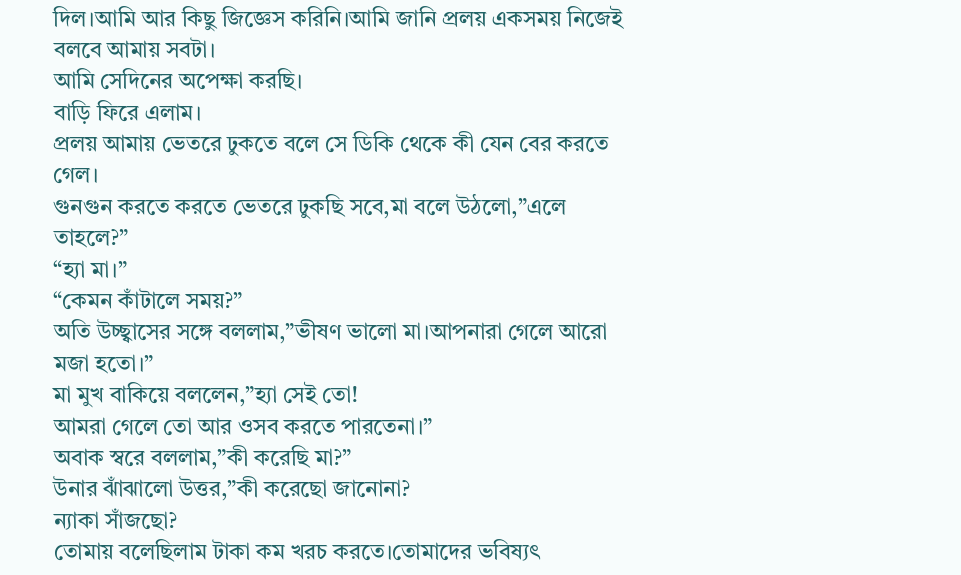দিল।আমি আর কিছু জিজ্ঞেস করিনি।আমি জানি প্রলয় একসময় নিজেই বলবে আমায় সবটা।
আমি সেদিনের অপেক্ষা করছি।
বাড়ি ফিরে এলাম।
প্রলয় আমায় ভেতরে ঢুকতে বলে সে ডিকি থেকে কী যেন বের করতে গেল।
গুনগুন করতে করতে ভেতরে ঢুকছি সবে,মা বলে উঠলো,”এলে তাহলে?”
“হ্যা মা।”
“কেমন কাঁটালে সময়?”
অতি উচ্ছ্বাসের সঙ্গে বললাম,”ভীষণ ভালো মা।আপনারা গেলে আরো মজা হতো।”
মা মুখ বাকিয়ে বললেন,”হ্যা সেই তো!
আমরা গেলে তো আর ওসব করতে পারতেনা।”
অবাক স্বরে বললাম,”কী করেছি মা?”
উনার ঝাঁঝালো উত্তর,”কী করেছো জানোনা?
ন্যাকা সাঁজছো?
তোমায় বলেছিলাম টাকা কম খরচ করতে।তোমাদের ভবিষ্যৎ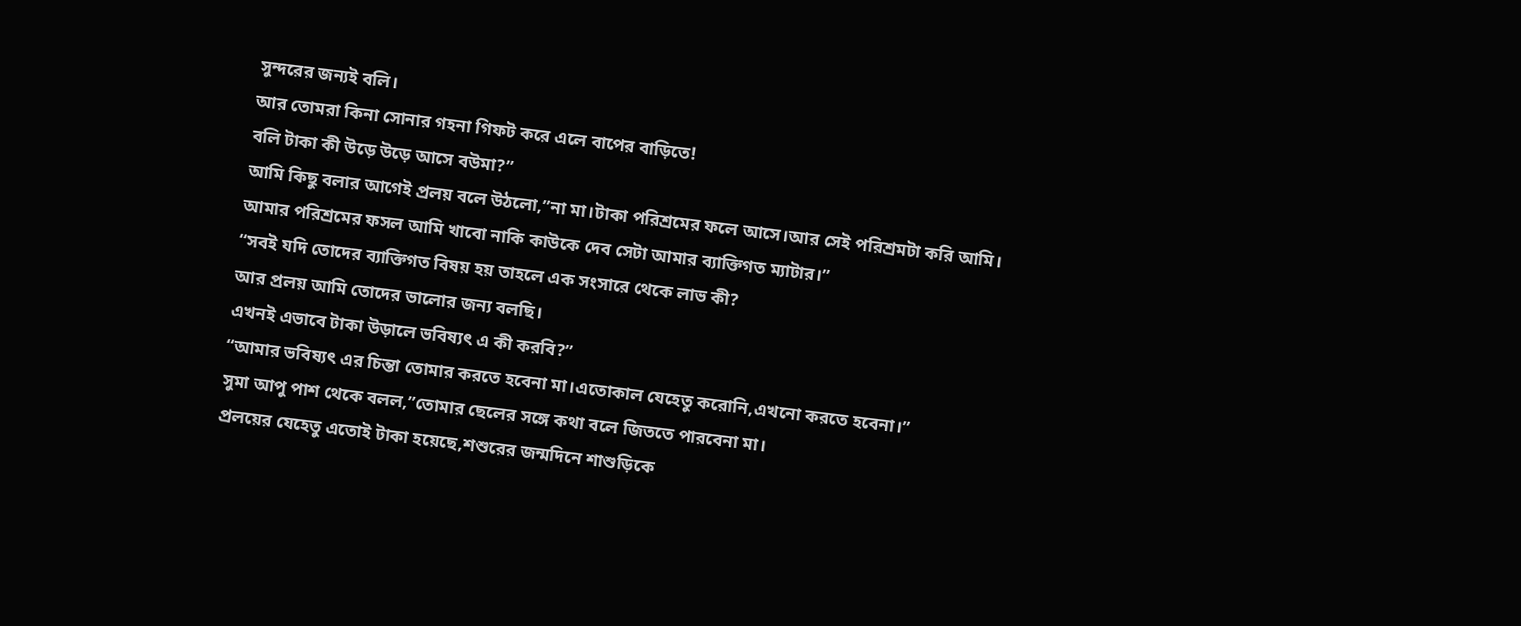সুন্দরের জন্যই বলি।
আর তোমরা কিনা সোনার গহনা গিফট করে এলে বাপের বাড়িতে!
বলি টাকা কী উড়ে উড়ে আসে বউমা?”
আমি কিছু বলার আগেই প্রলয় বলে উঠলো,”না মা।টাকা পরিশ্রমের ফলে আসে।আর সেই পরিশ্রমটা করি আমি।
আমার পরিশ্রমের ফসল আমি খাবো নাকি কাউকে দেব সেটা আমার ব্যাক্তিগত ম্যাটার।”
“সবই যদি তোদের ব্যাক্তিগত বিষয় হয় তাহলে এক সংসারে থেকে লাভ কী?
আর প্রলয় আমি তোদের ভালোর জন্য বলছি।
এখনই এভাবে টাকা উড়ালে ভবিষ্যৎ এ কী করবি?”
“আমার ভবিষ্যৎ এর চিন্তা তোমার করতে হবেনা মা।এতোকাল যেহেতু করোনি,এখনো করতে হবেনা।”
সুমা আপু পাশ থেকে বলল,”তোমার ছেলের সঙ্গে কথা বলে জিততে পারবেনা মা।
প্রলয়ের যেহেতু এতোই টাকা হয়েছে,শশুরের জন্মদিনে শাশুড়িকে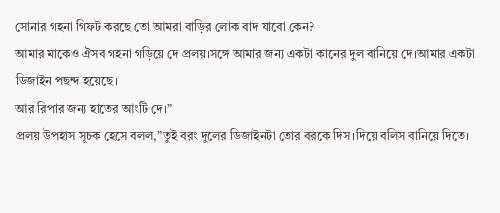সোনার গহনা গিফট করছে তো আমরা বাড়ির লোক বাদ যাবো কেন?
আমার মাকেও ঐসব গহনা গড়িয়ে দে প্রলয়।সঙ্গে আমার জন্য একটা কানের দুল বানিয়ে দে।আমার একটা ডিজাইন পছন্দ হয়েছে।
আর রিপার জন্য হাতের আংটি দে।”
প্রলয় উপহাস সূচক হেসে বলল,”তুই বরং দুলের ডিজাইনটা তোর বরকে দিস।দিয়ে বলিস বানিয়ে দিতে।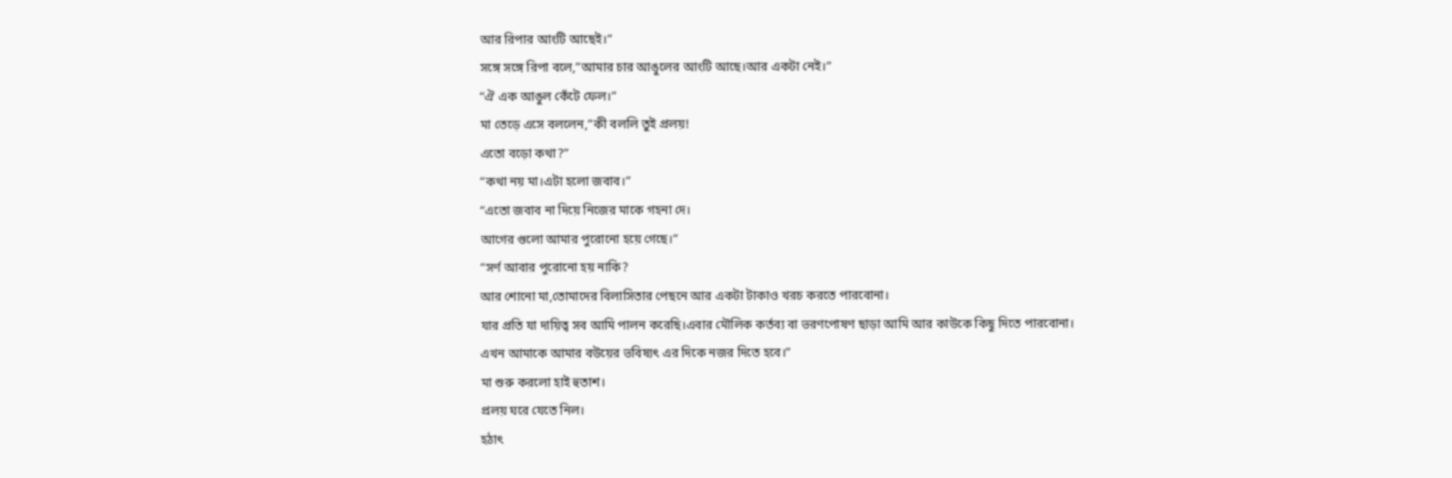আর রিপার আংটি আছেই।”
সঙ্গে সঙ্গে রিপা বলে,”আমার চার আঙুলের আংটি আছে।আর একটা নেই।”
“ঐ এক আঙুল কেঁটে ফেল।”
মা তেড়ে এসে বললেন,”কী বললি তুই প্রলয়!
এতো বড়ো কথা?”
“কথা নয় মা।এটা হলো জবাব।”
“এতো জবাব না দিয়ে নিজের মাকে গহনা দে।
আগের গুলো আমার পুরোনো হয়ে গেছে।”
“সর্ণ আবার পুরোনো হয় নাকি?
আর শোনো মা,তোমাদের বিলাসিতার পেছনে আর একটা টাকাও খরচ করতে পারবোনা।
যার প্রতি যা দায়িত্ব সব আমি পালন করেছি।এবার মৌলিক কর্তব্য বা ভরণপোষণ ছাড়া আমি আর কাউকে কিছু দিতে পারবোনা।
এখন আমাকে আমার বউয়ের ভবিষ্যৎ এর দিকে নজর দিতে হবে।”
মা শুরু করলো হাই হুতাশ।
প্রলয় ঘরে যেতে নিল।
হঠাৎ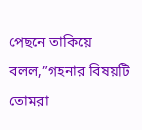পেছনে তাকিয়ে বলল,”গহনার বিষয়টি তোমরা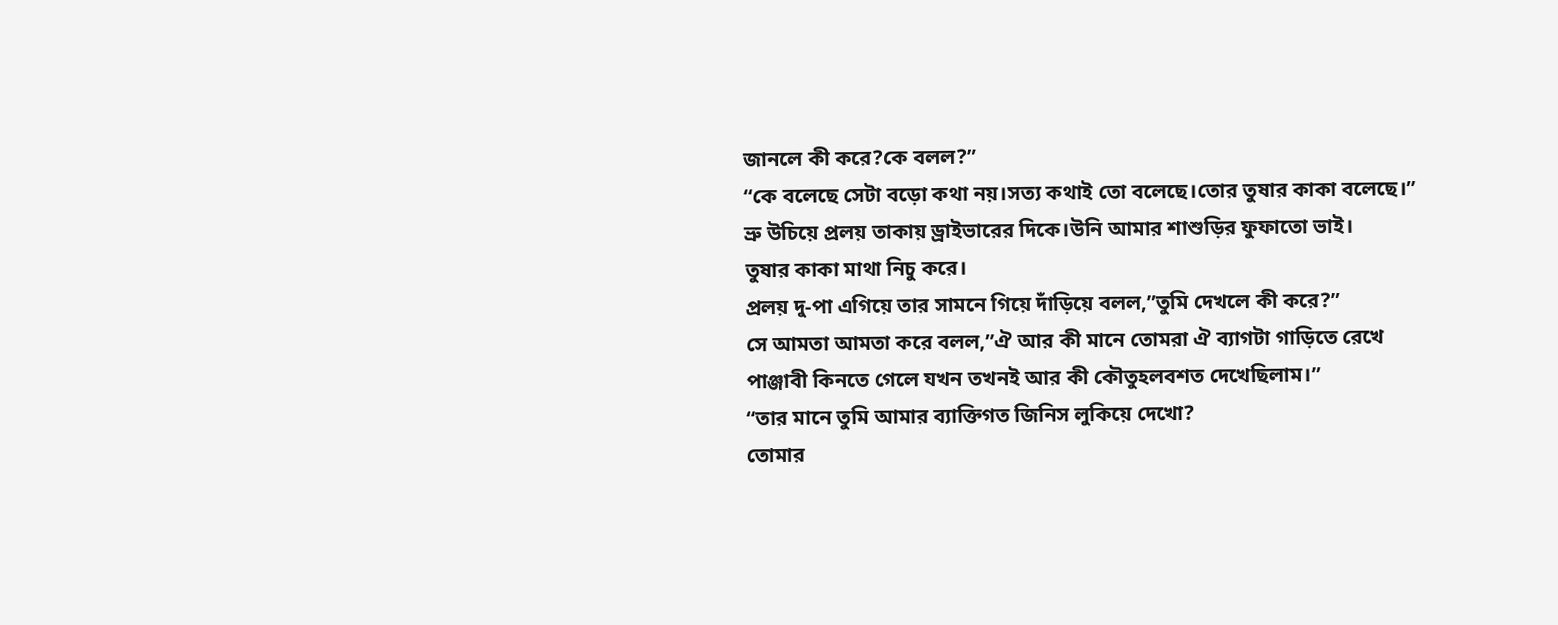জানলে কী করে?কে বলল?”
“কে বলেছে সেটা বড়ো কথা নয়।সত্য কথাই তো বলেছে।তোর তুষার কাকা বলেছে।”
ভ্রু উচিয়ে প্রলয় তাকায় ড্রাইভারের দিকে।উনি আমার শাশুড়ির ফুফাতো ভাই।
তুষার কাকা মাথা নিচু করে।
প্রলয় দু-পা এগিয়ে তার সামনে গিয়ে দাঁড়িয়ে বলল,”তুমি দেখলে কী করে?”
সে আমতা আমতা করে বলল,”ঐ আর কী মানে তোমরা ঐ ব্যাগটা গাড়িতে রেখে পাঞ্জাবী কিনতে গেলে যখন তখনই আর কী কৌতুহলবশত দেখেছিলাম।”
“তার মানে তুমি আমার ব্যাক্তিগত জিনিস লুকিয়ে দেখো?
তোমার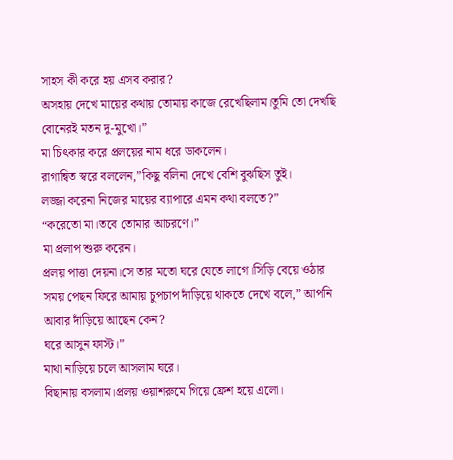সাহস কী করে হয় এসব করার?
অসহায় দেখে মায়ের কথায় তোমায় কাজে রেখেছিলাম।তুমি তো দেখছি বোনেরই মতন দু-মুখো।”
মা চিৎকার করে প্রলয়ের নাম ধরে ডাকলেন।
রাগান্বিত স্বরে বললেন,”কিছু বলিনা দেখে বেশি বুঝছিস তুই।
লজ্জা করেনা নিজের মায়ের ব্যাপারে এমন কথা বলতে?”
“করেতো মা।তবে তোমার আচরণে।”
মা প্রলাপ শুরু করেন।
প্রলয় পাত্তা দেয়না।সে তার মতো ঘরে যেতে লাগে।সিড়ি বেয়ে ওঠার সময় পেছন ফিরে আমায় চুপচাপ দাঁড়িয়ে থাকতে দেখে বলে,” আপনি আবার দাঁড়িয়ে আছেন কেন?
ঘরে আসুন ফাস্ট।”
মাথা নাড়িয়ে চলে আসলাম ঘরে।
বিছানায় বসলাম।প্রলয় ওয়াশরুমে গিয়ে ফ্রেশ হয়ে এলো।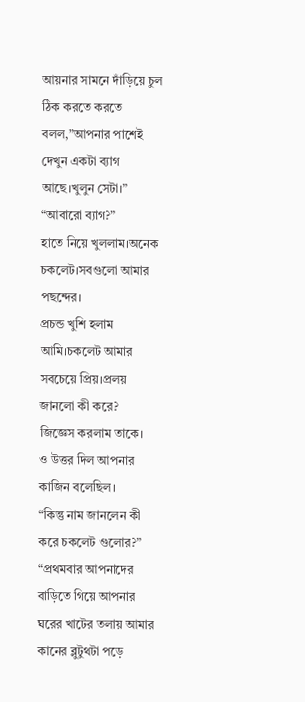আয়নার সামনে দাঁড়িয়ে চুল ঠিক করতে করতে বলল,”আপনার পাশেই দেখুন একটা ব্যাগ আছে।খুলুন সেটা।”
“আবারো ব্যাগ?”
হাতে নিয়ে খুললাম।অনেক চকলেট।সবগুলো আমার পছন্দের।
প্রচন্ড খুশি হলাম আমি।চকলেট আমার সবচেয়ে প্রিয়।প্রলয় জানলো কী করে?
জিজ্ঞেস করলাম তাকে।
ও উত্তর দিল আপনার কাজিন বলেছিল।
“কিন্তু নাম জানলেন কী করে চকলেট গুলোর?”
“প্রথমবার আপনাদের বাড়িতে গিয়ে আপনার ঘরের খাটের তলায় আমার কানের ব্লুটুথটা পড়ে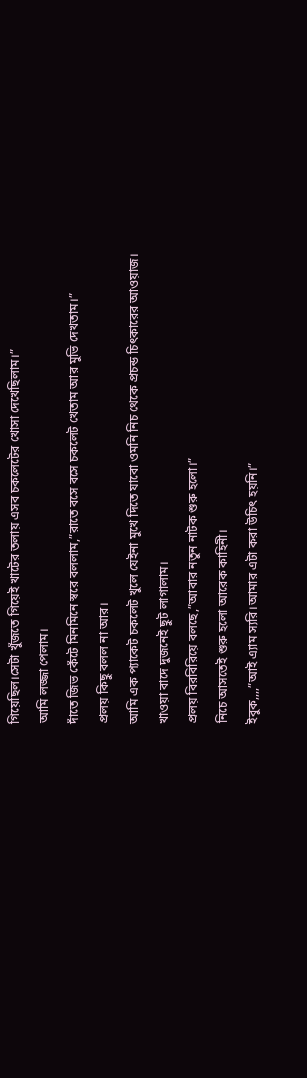গিয়েছিল।সেটা খুঁজতে গিয়েই খাটের তলায় এসব চকলেটের খোসা দেখেছিলাম।”
আমি লজ্জা পেলাম।
দাঁতে জিভ কেঁটে মিনমিনে স্বরে বললাম,”রাতে বসে বসে চকলেট খেতাম আর মুভি দেখতাম।”
প্রলয় কিছু বলল না আর।
আমি এক প্যাকেট চকলেট খুলে যেইনা মুখে দিতে যাবো ওমনি নিচ থেকে প্রচন্ড চিৎকারের আওয়াজ।
খাওয়া বাদে দুজনেই ছুট লাগালাম।
প্রলয় বিরবিরিয়ে বলছে,”আবার নতুন নাটক শুরু হলো।”
নিচে আসতেই শুরু হলো আরেক কাহিনী।
ইবুক,,,,”আই এ্যাম স্যরি।আমার এটা করা উচিৎ হয়নি।”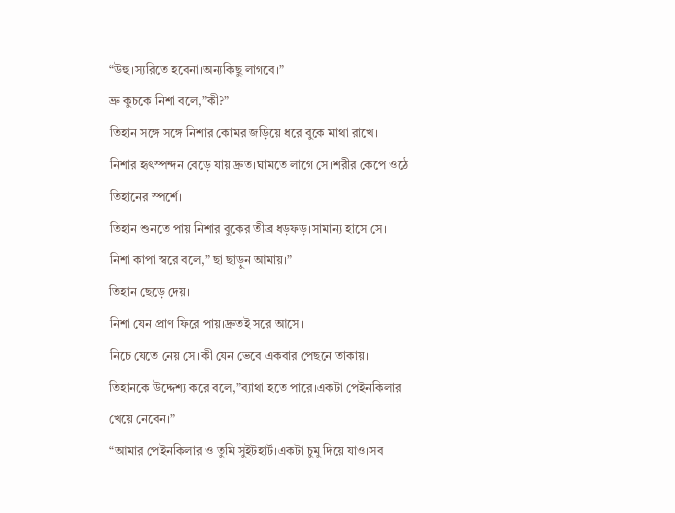“উহু।স্যরিতে হবেনা।অন্যকিছু লাগবে।”
ভ্রু কুচকে নিশা বলে,”কী?”
তিহান সঙ্গে সঙ্গে নিশার কোমর জড়িয়ে ধরে বুকে মাথা রাখে।
নিশার হৃৎস্পন্দন বেড়ে যায় দ্রুত।ঘামতে লাগে সে।শরীর কেপে ওঠে তিহানের স্পর্শে।
তিহান শুনতে পায় নিশার বুকের তীব্র ধড়ফড়।সামান্য হাসে সে।
নিশা কাপা স্বরে বলে,” ছা ছাড়ুন আমায়।”
তিহান ছেড়ে দেয়।
নিশা যেন প্রাণ ফিরে পায়।দ্রুতই সরে আসে।
নিচে যেতে নেয় সে।কী যেন ভেবে একবার পেছনে তাকায়।
তিহানকে উদ্দেশ্য করে বলে,”ব্যাথা হতে পারে।একটা পেইনকিলার খেয়ে নেবেন।”
“আমার পেইনকিলার ও তুমি সুইটহার্ট।একটা চুমু দিয়ে যাও।সব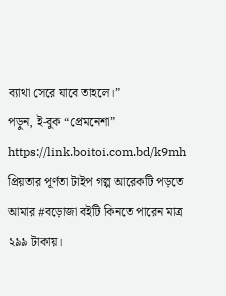ব্যাথা সেরে যাবে তাহলে।”
পড়ুন, ই-বুক “প্রেমনেশা”
https://link.boitoi.com.bd/k9mh
প্রিয়তার পূর্ণতা টাইপ গল্প আরেকটি পড়তে আমার #বড়োজা বইটি কিনতে পারেন মাত্র ২৯৯ টাকায়।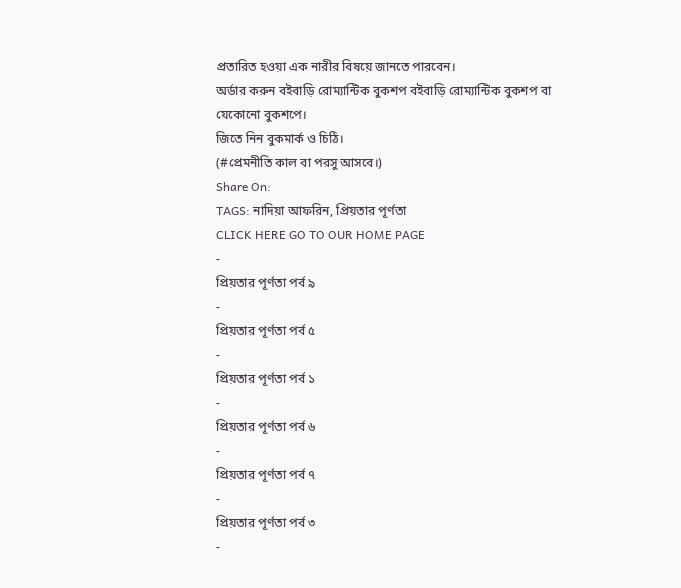প্রতারিত হওয়া এক নারীর বিষয়ে জানতে পারবেন।
অর্ডার করুন বইবাড়ি রোম্যান্টিক বুকশপ বইবাড়ি রোম্যান্টিক বুকশপ বা যেকোনো বুকশপে।
জিতে নিন বুকমার্ক ও চিঠি।
(#প্রেমনীতি কাল বা পরসু আসবে।)
Share On:
TAGS: নাদিয়া আফরিন, প্রিয়তার পূর্ণতা
CLICK HERE GO TO OUR HOME PAGE
-
প্রিয়তার পূর্ণতা পর্ব ৯
-
প্রিয়তার পূর্ণতা পর্ব ৫
-
প্রিয়তার পূর্ণতা পর্ব ১
-
প্রিয়তার পূর্ণতা পর্ব ৬
-
প্রিয়তার পূর্ণতা পর্ব ৭
-
প্রিয়তার পূর্ণতা পর্ব ৩
-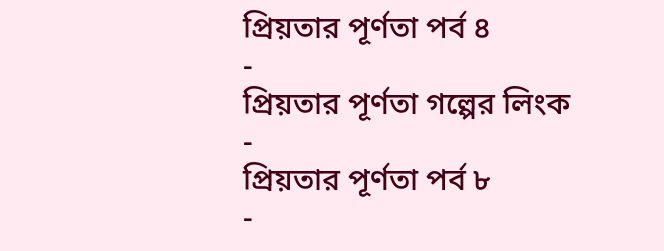প্রিয়তার পূর্ণতা পর্ব ৪
-
প্রিয়তার পূর্ণতা গল্পের লিংক
-
প্রিয়তার পূর্ণতা পর্ব ৮
-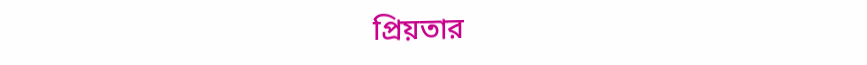প্রিয়তার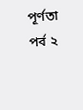পূর্ণতা পর্ব ২